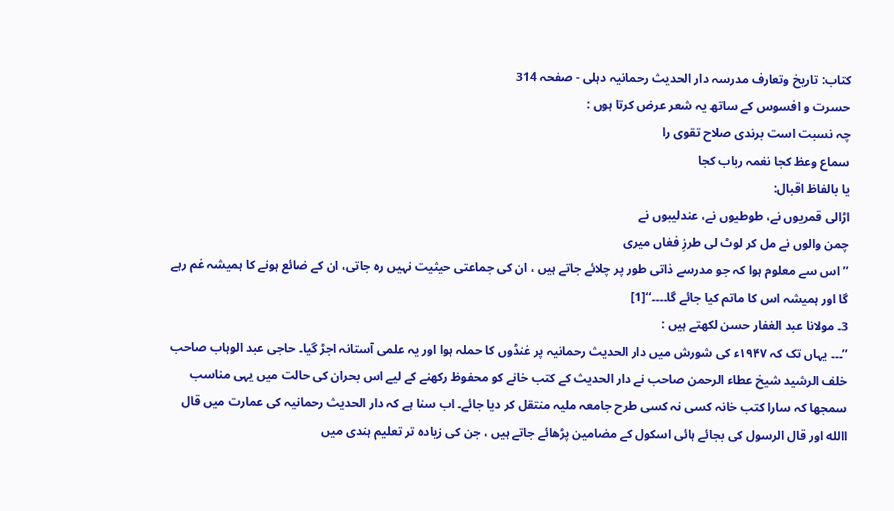کتاب: تاریخ وتعارف مدرسہ دار الحدیث رحمانیہ دہلی - صفحہ 314
حسرت و افسوس کے ساتھ یہ شعر عرض کرتا ہوں :
چہ نسبت است برندی صلاح تقوی را
سماع وعظ کجا نغمہ رباب کجا
یا بالفاظ اقبال:
اڑالی قمریوں نے، طوطیوں نے، عندلیبوں نے
چمن والوں نے مل کر لوٹ لی طرزِ فغاں میری
’’اس سے معلوم ہوا کہ جو مدرسے ذاتی طور پر چلائے جاتے ہیں ، ان کی جماعتی حیثیت نہیں رہ جاتی، ان کے ضائع ہونے کا ہمیشہ غم رہے گا اور ہمیشہ اس کا ماتم کیا جائے گا۔۔۔۔‘‘[1]
3۔ مولانا عبد الغفار حسن لکھتے ہیں :
’’۔۔۔ یہاں تک کہ ۱۹۴۷ء کی شورش میں دار الحدیث رحمانیہ پر غنڈوں کا حملہ ہوا اور یہ علمی آستانہ اجڑ گیا۔ حاجی عبد الوہاب صاحب خلف الرشید شیخ عطاء الرحمن صاحب نے دار الحدیث کے کتب خانے کو محفوظ رکھنے کے لیے اس بحران کی حالت میں یہی مناسب سمجھا کہ سارا کتب خانہ کسی نہ کسی طرح جامعہ ملیہ منتقل کر دیا جائے۔ اب سنا ہے کہ دار الحدیث رحمانیہ کی عمارت میں قال االله اور قال الرسول کی بجائے ہائی اسکول کے مضامین پڑھائے جاتے ہیں ، جن کی زیادہ تر تعلیم ہندی میں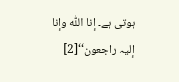ہوتی ہے۔ إنا اللّٰہ وإنا إلیہ راجعون‘‘[2]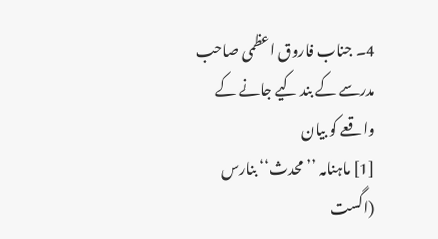4۔ جناب فاروق اعظمی صاحب مدرسے کے بند کیے جانے کے واقعے کو بیان
[1] ماہنامہ ’’محدث‘‘ بنارس (اگست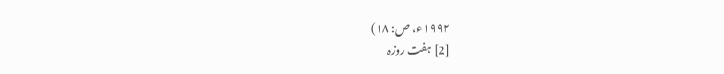۱۹۹۲ء، ص: ۱۸)
[2] ہفت روزہ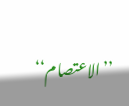’’الاعتصام‘‘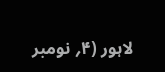لاہور (۴؍ نومبر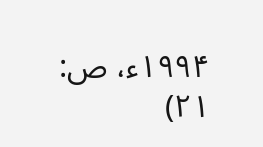۱۹۹۴ء، ص: ۲۱)